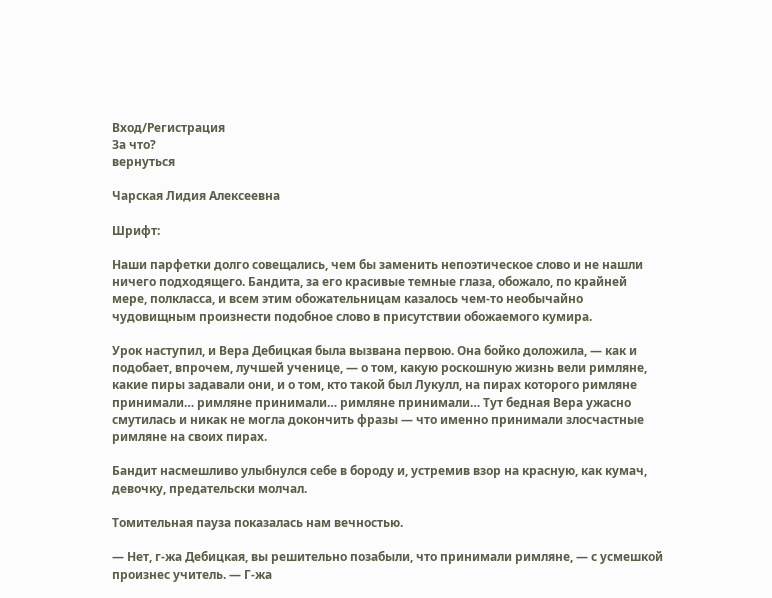Вход/Регистрация
За что?
вернуться

Чарская Лидия Алексеевна

Шрифт:

Наши парфетки долго совещались, чем бы заменить непоэтическое слово и не нашли ничего подходящего. Бандита, за его красивые темные глаза, обожало, по крайней мере, полкласса, и всем этим обожательницам казалось чем-то необычайно чудовищным произнести подобное слово в присутствии обожаемого кумира.

Урок наступил, и Вера Дебицкая была вызвана первою. Она бойко доложила, — как и подобает, впрочем, лучшей ученице, — о том, какую роскошную жизнь вели римляне, какие пиры задавали они, и о том, кто такой был Лукулл, на пирах которого римляне принимали… римляне принимали… римляне принимали… Тут бедная Вера ужасно смутилась и никак не могла докончить фразы — что именно принимали злосчастные римляне на своих пирах.

Бандит насмешливо улыбнулся себе в бороду и, устремив взор на красную, как кумач, девочку, предательски молчал.

Томительная пауза показалась нам вечностью.

— Нет, г-жа Дебицкая, вы решительно позабыли, что принимали римляне, — с усмешкой произнес учитель. — Г-жа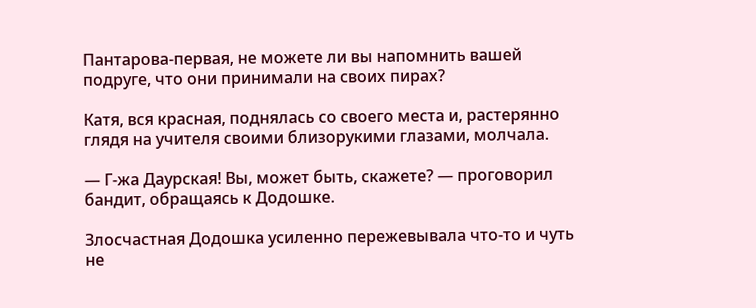Пантарова-первая, не можете ли вы напомнить вашей подруге, что они принимали на своих пирах?

Катя, вся красная, поднялась со своего места и, растерянно глядя на учителя своими близорукими глазами, молчала.

— Г-жа Даурская! Вы, может быть, скажете? — проговорил бандит, обращаясь к Додошке.

Злосчастная Додошка усиленно пережевывала что-то и чуть не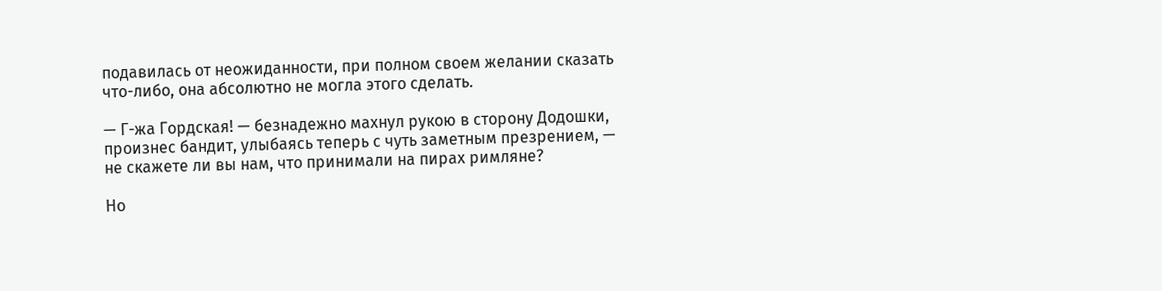подавилась от неожиданности, при полном своем желании сказать что-либо, она абсолютно не могла этого сделать.

— Г-жа Гордская! — безнадежно махнул рукою в сторону Додошки, произнес бандит, улыбаясь теперь с чуть заметным презрением, — не скажете ли вы нам, что принимали на пирах римляне?

Но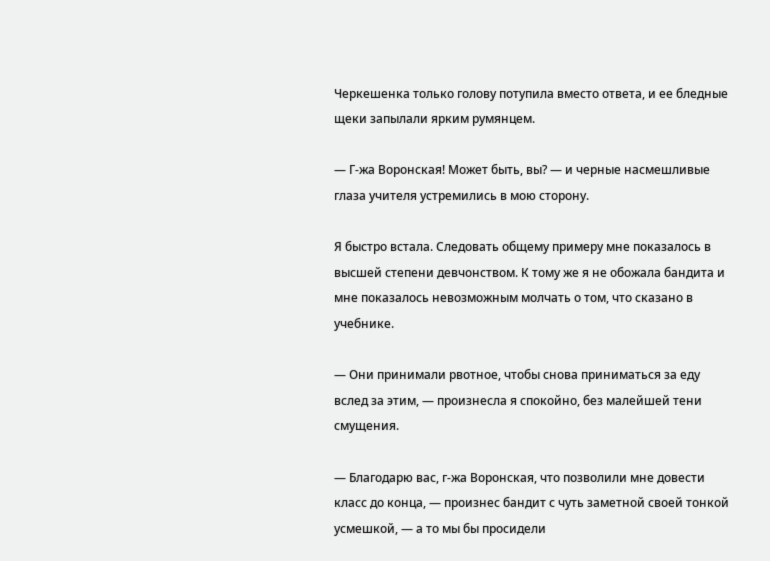Черкешенка только голову потупила вместо ответа, и ее бледные щеки запылали ярким румянцем.

— Г-жа Воронская! Может быть, вы? — и черные насмешливые глаза учителя устремились в мою сторону.

Я быстро встала. Следовать общему примеру мне показалось в высшей степени девчонством. К тому же я не обожала бандита и мне показалось невозможным молчать о том, что сказано в учебнике.

— Они принимали рвотное, чтобы снова приниматься за еду вслед за этим, — произнесла я спокойно, без малейшей тени смущения.

— Благодарю вас, г-жа Воронская, что позволили мне довести класс до конца, — произнес бандит с чуть заметной своей тонкой усмешкой, — а то мы бы просидели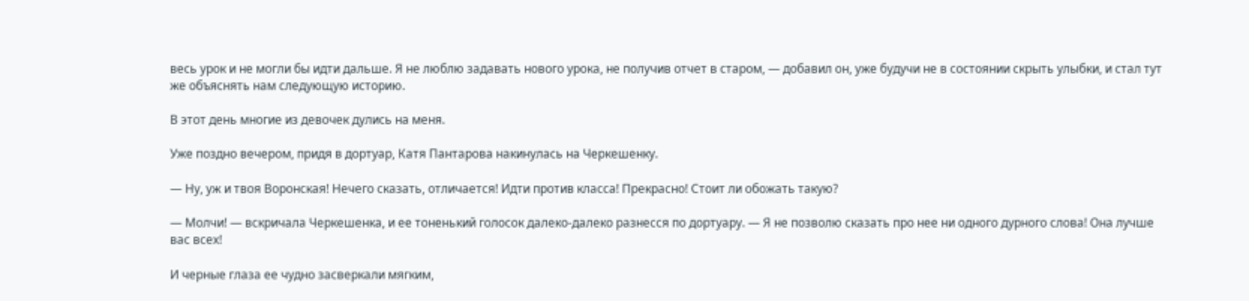весь урок и не могли бы идти дальше. Я не люблю задавать нового урока, не получив отчет в старом, — добавил он, уже будучи не в состоянии скрыть улыбки, и стал тут же объяснять нам следующую историю.

В этот день многие из девочек дулись на меня.

Уже поздно вечером, придя в дортуар, Катя Пантарова накинулась на Черкешенку.

— Ну, уж и твоя Воронская! Нечего сказать, отличается! Идти против класса! Прекрасно! Стоит ли обожать такую?

— Молчи! — вскричала Черкешенка, и ее тоненький голосок далеко-далеко разнесся по дортуару. — Я не позволю сказать про нее ни одного дурного слова! Она лучше вас всех!

И черные глаза ее чудно засверкали мягким,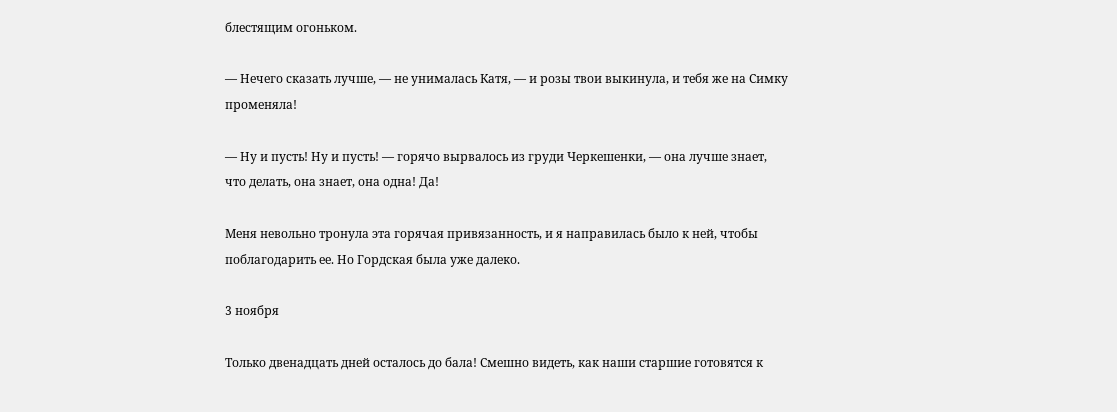блестящим огоньком.

— Нечего сказать лучше, — не унималась Катя, — и розы твои выкинула, и тебя же на Симку променяла!

— Ну и пусть! Ну и пусть! — горячо вырвалось из груди Черкешенки, — она лучше знает, что делать, она знает, она одна! Да!

Меня невольно тронула эта горячая привязанность, и я направилась было к ней, чтобы поблагодарить ее. Но Гордская была уже далеко.

3 ноября

Только двенадцать дней осталось до бала! Смешно видеть, как наши старшие готовятся к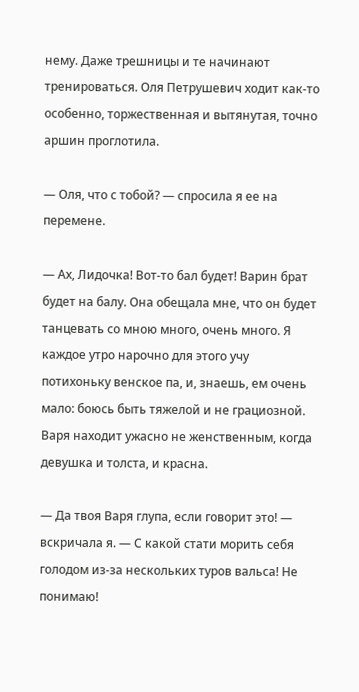нему. Даже трешницы и те начинают тренироваться. Оля Петрушевич ходит как-то особенно, торжественная и вытянутая, точно аршин проглотила.

— Оля, что с тобой? — спросила я ее на перемене.

— Ах, Лидочка! Вот-то бал будет! Варин брат будет на балу. Она обещала мне, что он будет танцевать со мною много, очень много. Я каждое утро нарочно для этого учу потихоньку венское па, и, знаешь, ем очень мало: боюсь быть тяжелой и не грациозной. Варя находит ужасно не женственным, когда девушка и толста, и красна.

— Да твоя Варя глупа, если говорит это! — вскричала я. — С какой стати морить себя голодом из-за нескольких туров вальса! Не понимаю!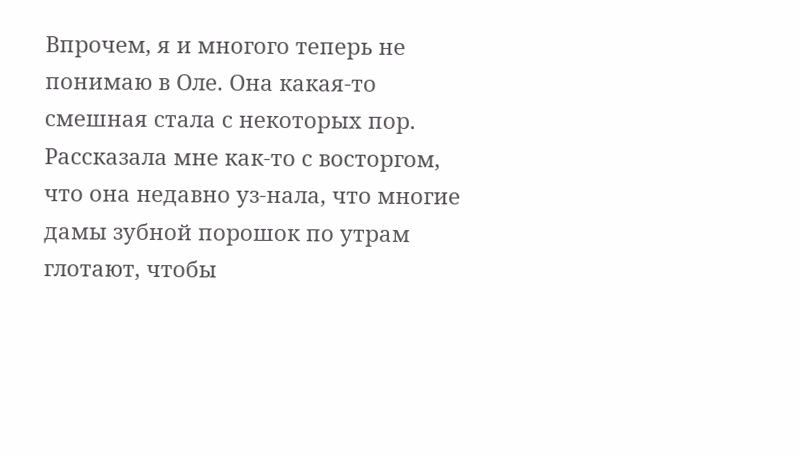Впрочем, я и многого теперь не понимаю в Оле. Она какая-то смешная стала с некоторых пор. Рассказала мне как-то с восторгом, что она недавно уз-нала, что многие дамы зубной порошок по утрам глотают, чтобы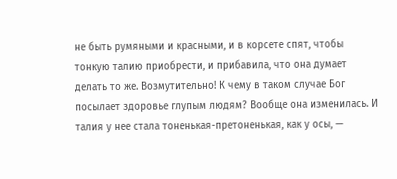не быть румяными и красными, и в корсете спят, чтобы тонкую талию приобрести, и прибавила, что она думает делать то же. Возмутительно! К чему в таком случае Бог посылает здоровье глупым людям? Вообще она изменилась. И талия у нее стала тоненькая-претоненькая, как у осы, —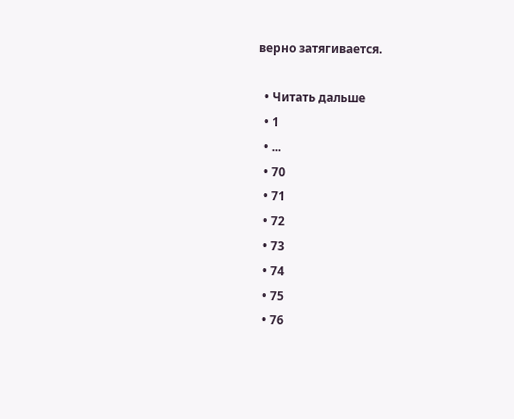верно затягивается.

  • Читать дальше
  • 1
  • ...
  • 70
  • 71
  • 72
  • 73
  • 74
  • 75
  • 76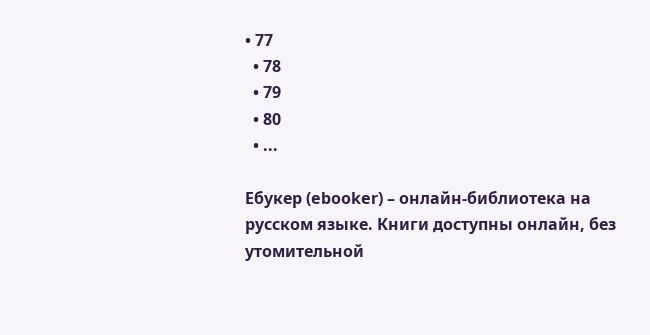• 77
  • 78
  • 79
  • 80
  • ...

Ебукер (ebooker) – онлайн-библиотека на русском языке. Книги доступны онлайн, без утомительной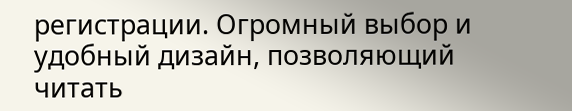регистрации. Огромный выбор и удобный дизайн, позволяющий читать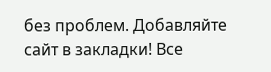без проблем. Добавляйте сайт в закладки! Все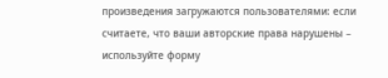произведения загружаются пользователями: если считаете, что ваши авторские права нарушены – используйте форму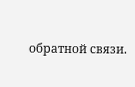обратной связи.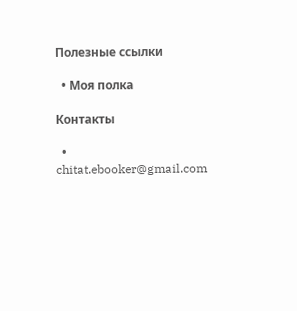Полезные ссылки

  • Моя полка

Контакты

  • chitat.ebooker@gmail.com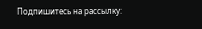Подпишитесь на рассылку: